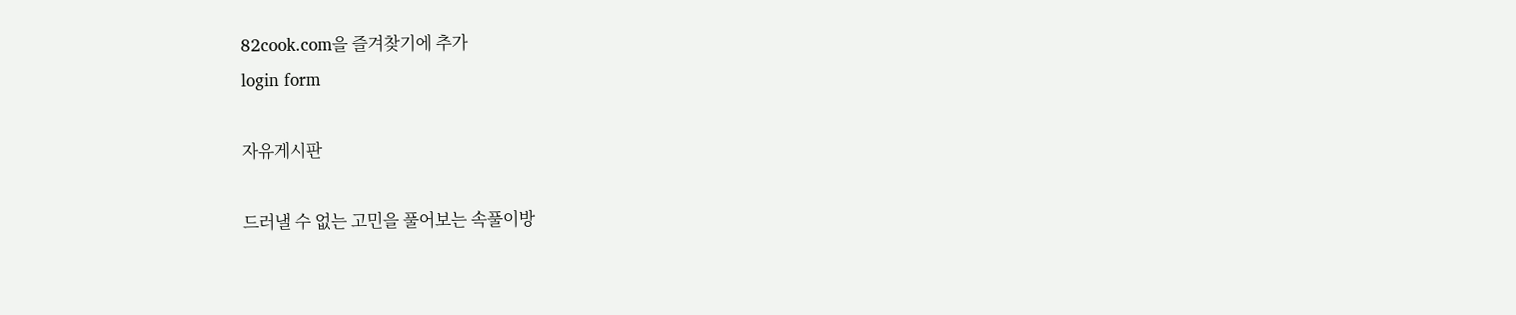82cook.com을 즐겨찾기에 추가
login form

자유게시판

드러낼 수 없는 고민을 풀어보는 속풀이방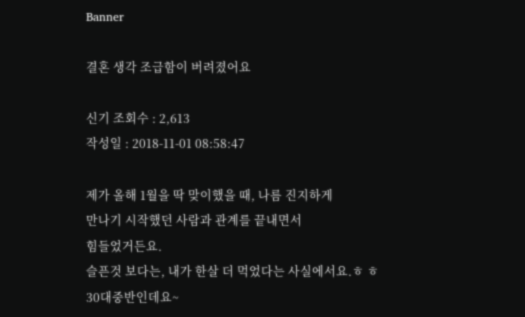Banner

결혼 생각 조급함이 버려졌어요

신기 조회수 : 2,613
작성일 : 2018-11-01 08:58:47

제가 올해 1월을 딱 맞이했을 때, 나름 진지하게
만나기 시작했던 사람과 관계를 끝내면서
힘들었거든요.
슬픈것 보다는, 내가 한살 더 먹었다는 사실에서요.ㅎ ㅎ
30대중반인데요~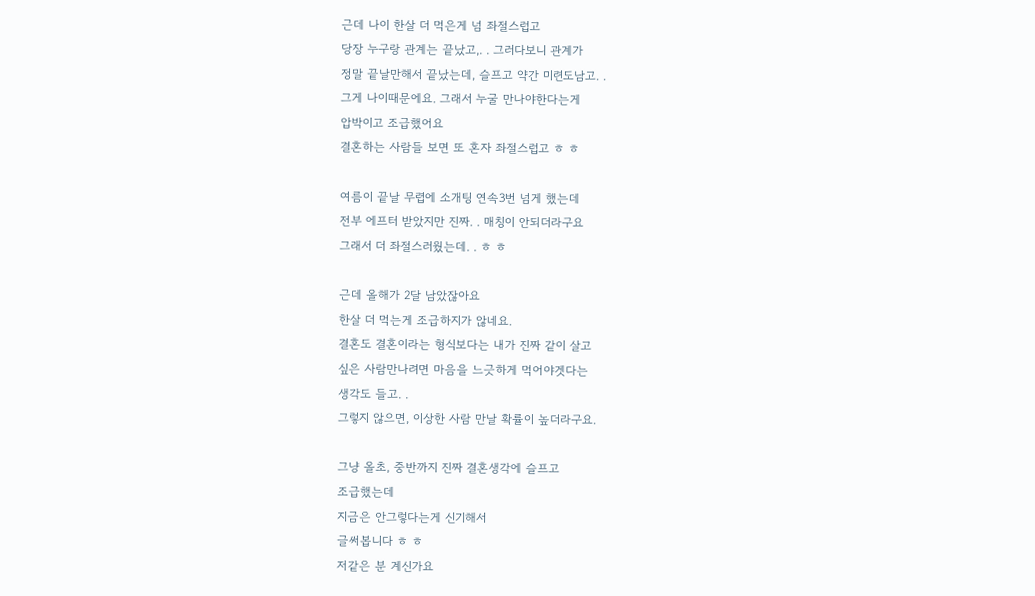근데 나이 한살 더 먹은게 넘 좌절스럽고
당장 누구랑 관계는 끝났고,. . 그러다보니 관계가
정말 끝날만해서 끝났는데, 슬프고 약간 미련도남고. .
그게 나이때문에요. 그래서 누굴 만나야한다는게
압박이고 조급했어요
결혼하는 사람들 보면 또 혼자 좌절스럽고 ㅎ ㅎ

여름이 끝날 무렵에 소개팅 연속3번 넘게 했는데
전부 에프터 받았지만 진짜. . 매칭이 안되더라구요
그래서 더 좌절스러웠는데. . ㅎ ㅎ

근데 올해가 2달 남았잖아요
한살 더 먹는게 조급하지가 않네요.
결혼도 결혼이라는 형식보다는 내가 진짜 같이 살고
싶은 사람만나려면 마음을 느긋하게 먹어야겟다는
생각도 들고. .
그렇지 않으면, 이상한 사람 만날 확률이 높더라구요.

그냥 올초, 중반까지 진짜 결혼생각에 슬프고
조급했는데
지금은 안그렇다는게 신기해서
글써봅니다 ㅎ ㅎ
저같은 분 계신가요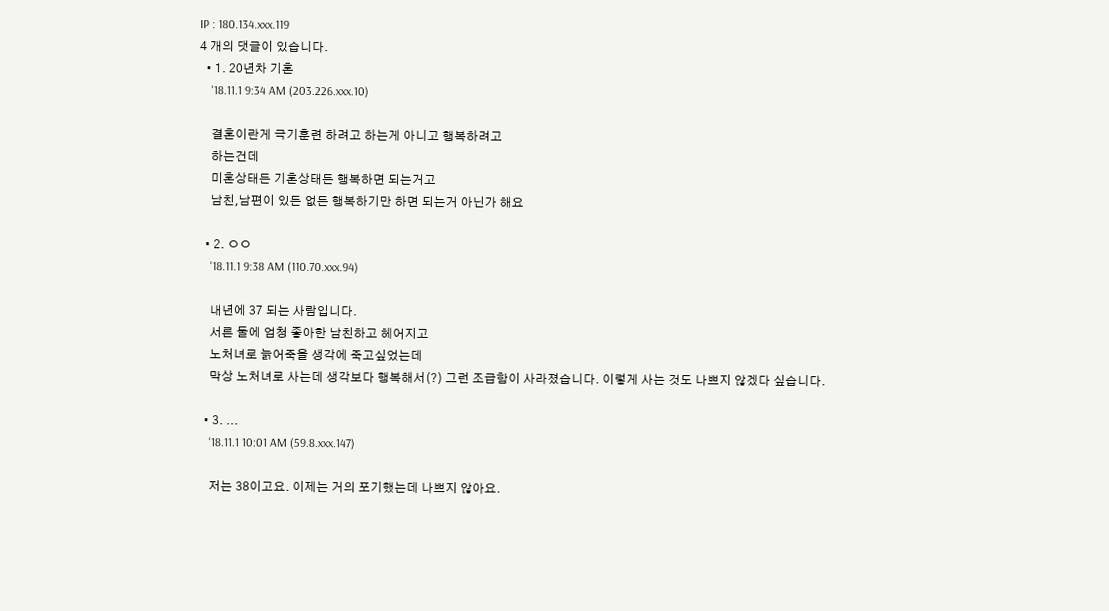IP : 180.134.xxx.119
4 개의 댓글이 있습니다.
  • 1. 20년차 기혼
    '18.11.1 9:34 AM (203.226.xxx.10)

    결혼이란게 극기훈련 하려고 하는게 아니고 행복하려고
    하는건데
    미혼상태든 기혼상태든 행복하면 되는거고
    남친,남편이 있든 없든 행복하기만 하면 되는거 아닌가 해요

  • 2. ㅇㅇ
    '18.11.1 9:38 AM (110.70.xxx.94)

    내년에 37 되는 사람입니다.
    서른 둘에 엄청 좋아한 남친하고 헤어지고
    노처녀로 늙어죽을 생각에 죽고싶었는데
    막상 노처녀로 사는데 생각보다 행복해서(?) 그런 조급함이 사라졌습니다. 이렇게 사는 것도 나쁘지 않겠다 싶습니다.

  • 3. ...
    '18.11.1 10:01 AM (59.8.xxx.147)

    저는 38이고요. 이제는 거의 포기했는데 나쁘지 않아요.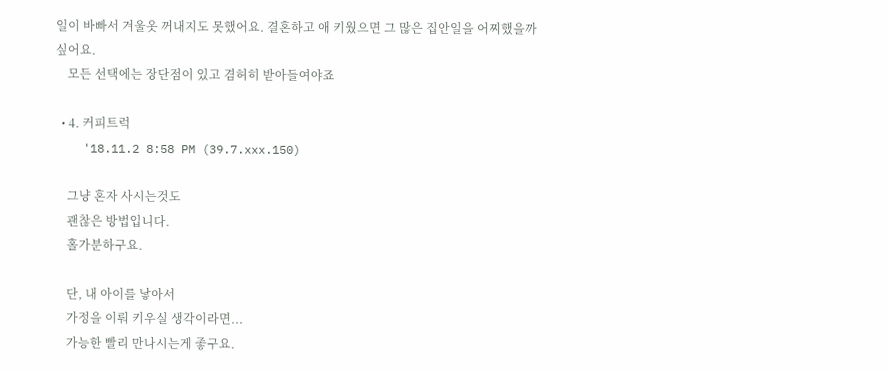일이 바빠서 겨울옷 꺼내지도 못했어요. 결혼하고 애 키웠으면 그 많은 집안일을 어찌했을까 싶어요.
    모든 선택에는 장단점이 있고 겸허히 받아들여야죠

  • 4. 커피트럭
    '18.11.2 8:58 PM (39.7.xxx.150)

    그냥 혼자 사시는것도
    괜찮은 방법입니다.
    홀가분하구요.

    단, 내 아이를 낳아서
    가정을 이뤄 키우실 생각이라면...
    가능한 빨리 만나시는게 좋구요.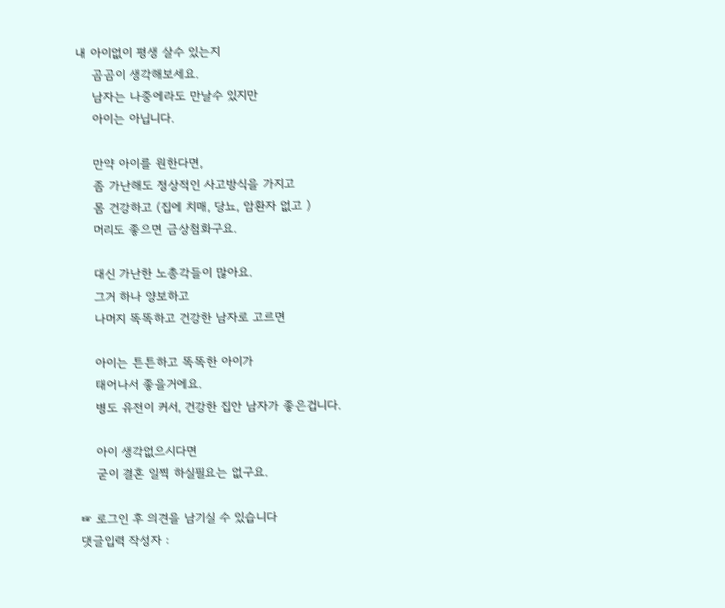내 아이없이 평생 살수 있는지
    곰곰이 생각해보세요.
    남자는 나중에라도 만날수 있지만
    아이는 아닙니다.

    만약 아이를 원한다면,
    좀 가난해도 정상적인 사고방식을 가지고
    몸 건강하고 (집에 치매, 당뇨, 암환자 없고 )
    머리도 좋으면 금상첨화구요.

    대신 가난한 노총각들이 많아요.
    그거 하나 양보하고
    나머지 똑똑하고 건강한 남자로 고르면

    아이는 튼튼하고 똑똑한 아이가
    태어나서 좋을거에요.
    병도 유전이 커서, 건강한 집안 남자가 좋은겁니다.

    아이 생각없으시다면
    굳이 결혼 일찍 하실필요는 없구요.

☞ 로그인 후 의견을 남기실 수 있습니다
댓글입력 작성자 :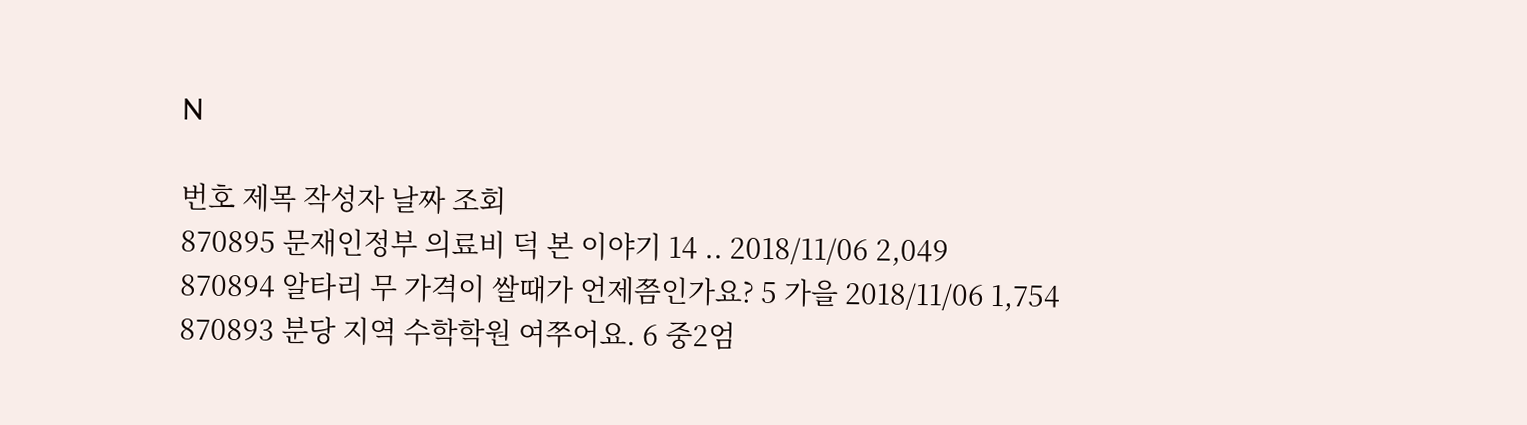N

번호 제목 작성자 날짜 조회
870895 문재인정부 의료비 덕 본 이야기 14 .. 2018/11/06 2,049
870894 알타리 무 가격이 쌀때가 언제쯤인가요? 5 가을 2018/11/06 1,754
870893 분당 지역 수학학원 여쭈어요. 6 중2엄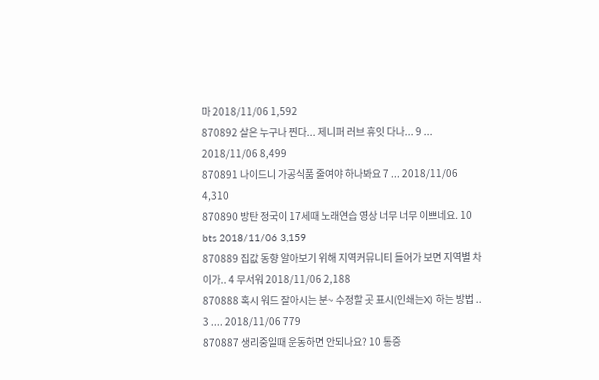마 2018/11/06 1,592
870892 살은 누구나 찐다... 제니퍼 러브 휴잇 다나... 9 ... 2018/11/06 8,499
870891 나이드니 가공식품 줄여야 하나봐요 7 ... 2018/11/06 4,310
870890 방탄 정국이 17세때 노래연습 영상 너무 너무 이쁘네요. 10 bts 2018/11/06 3,159
870889 집값 동향 알아보기 위해 지역커뮤니티 들어가 보면 지역별 차이가.. 4 무서워 2018/11/06 2,188
870888 혹시 워드 잘아시는 분~ 수정할 곳 표시(인쇄는X) 하는 방법 .. 3 .... 2018/11/06 779
870887 생리중일때 운동하면 안되나요? 10 통증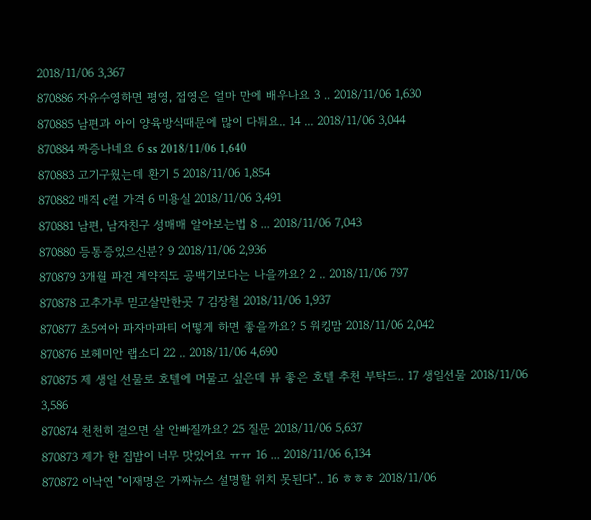2018/11/06 3,367
870886 자유수영하면 평영, 접영은 얼마 만에 배우나요 3 .. 2018/11/06 1,630
870885 남편과 아이 양육방식때문에 많이 다퉈요.. 14 ... 2018/11/06 3,044
870884 짜증나네요 6 ss 2018/11/06 1,640
870883 고기구웠는데 환기 5 2018/11/06 1,854
870882 매직 c컬 가격 6 미용실 2018/11/06 3,491
870881 남편, 남자친구 성매매 알아보는법 8 ... 2018/11/06 7,043
870880 등통증있으신분? 9 2018/11/06 2,936
870879 3개월 파견 계약직도 공백기보다는 나을까요? 2 .. 2018/11/06 797
870878 고추가루 믿고살만한곳 7 김장철 2018/11/06 1,937
870877 초5여아 파자마파티 어떻게 하면 좋을까요? 5 워킹맘 2018/11/06 2,042
870876 보헤미안 랩소디 22 .. 2018/11/06 4,690
870875 제 생일 선물로 호텔에 머물고 싶은데 뷰 좋은 호텔 추천 부탁드.. 17 생일선물 2018/11/06 3,586
870874 천천히 걸으면 살 안빠질까요? 25 질문 2018/11/06 5,637
870873 제가 한 집밥이 너무 맛있어요 ㅠㅠ 16 ... 2018/11/06 6,134
870872 이낙연 "이재명은 가짜뉴스 설명할 위치 못된다".. 16 ㅎㅎㅎ 2018/11/06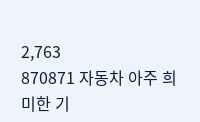2,763
870871 자동차 아주 희미한 기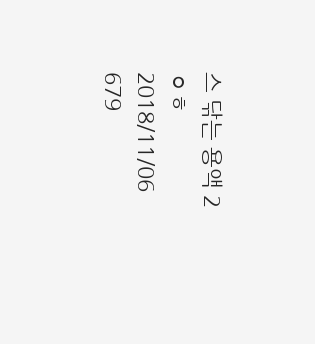스 닦는 용액 2 ㅇㅎ 2018/11/06 679